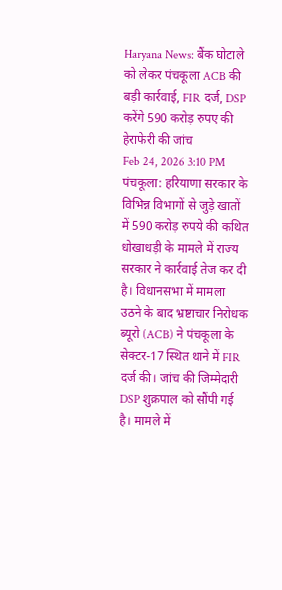Haryana News: बैंक घोटाले को लेकर पंचकूला ACB की बड़ी कार्रवाई, FIR दर्ज, DSP करेंगे 590 करोड़ रुपए की हेराफेरी की जांच
Feb 24, 2026 3:10 PM
पंचकूला: हरियाणा सरकार के विभिन्न विभागों से जुड़े खातों में 590 करोड़ रुपये की कथित धोखाधड़ी के मामले में राज्य सरकार ने कार्रवाई तेज कर दी है। विधानसभा में मामला उठने के बाद भ्रष्टाचार निरोधक ब्यूरो (ACB) ने पंचकूला के सेक्टर-17 स्थित थाने में FIR दर्ज की। जांच की जिम्मेदारी DSP शुक्रपाल को सौंपी गई है। मामले में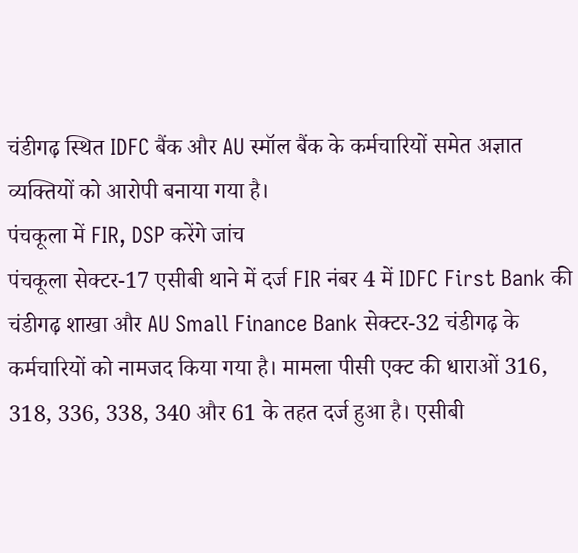चंडीगढ़ स्थित IDFC बैंक और AU स्मॉल बैंक के कर्मचारियों समेत अज्ञात व्यक्तियों को आरोपी बनाया गया है।
पंचकूला में FIR, DSP करेंगे जांच
पंचकूला सेक्टर-17 एसीबी थाने में दर्ज FIR नंबर 4 में IDFC First Bank की चंडीगढ़ शाखा और AU Small Finance Bank सेक्टर-32 चंडीगढ़ के कर्मचारियों को नामजद किया गया है। मामला पीसी एक्ट की धाराओं 316, 318, 336, 338, 340 और 61 के तहत दर्ज हुआ है। एसीबी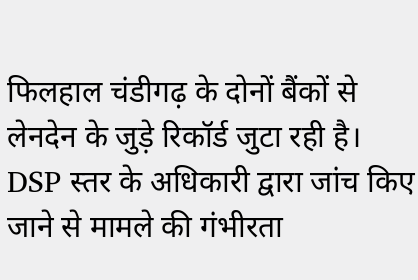फिलहाल चंडीगढ़ के दोनों बैंकों से लेनदेन के जुड़े रिकॉर्ड जुटा रही है। DSP स्तर के अधिकारी द्वारा जांच किए जाने से मामले की गंभीरता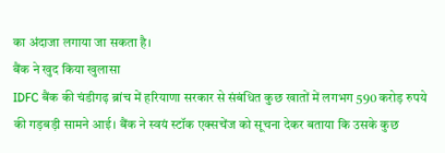का अंदाजा लगाया जा सकता है।
बैंक ने खुद किया खुलासा
IDFC बैंक की चंडीगढ़ ब्रांच में हरियाणा सरकार से संबंधित कुछ खातों में लगभग 590 करोड़ रुपये की गड़बड़ी सामने आई। बैंक ने स्वयं स्टॉक एक्सचेंज को सूचना देकर बताया कि उसके कुछ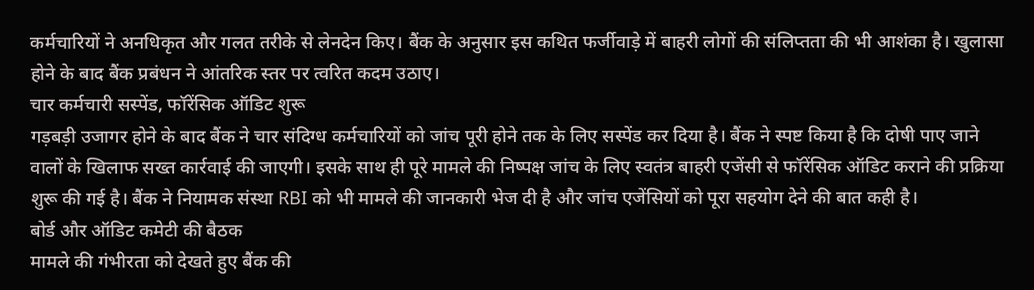कर्मचारियों ने अनधिकृत और गलत तरीके से लेनदेन किए। बैंक के अनुसार इस कथित फर्जीवाड़े में बाहरी लोगों की संलिप्तता की भी आशंका है। खुलासा होने के बाद बैंक प्रबंधन ने आंतरिक स्तर पर त्वरित कदम उठाए।
चार कर्मचारी सस्पेंड, फॉरेंसिक ऑडिट शुरू
गड़बड़ी उजागर होने के बाद बैंक ने चार संदिग्ध कर्मचारियों को जांच पूरी होने तक के लिए सस्पेंड कर दिया है। बैंक ने स्पष्ट किया है कि दोषी पाए जाने वालों के खिलाफ सख्त कार्रवाई की जाएगी। इसके साथ ही पूरे मामले की निष्पक्ष जांच के लिए स्वतंत्र बाहरी एजेंसी से फॉरेंसिक ऑडिट कराने की प्रक्रिया शुरू की गई है। बैंक ने नियामक संस्था RBI को भी मामले की जानकारी भेज दी है और जांच एजेंसियों को पूरा सहयोग देने की बात कही है।
बोर्ड और ऑडिट कमेटी की बैठक
मामले की गंभीरता को देखते हुए बैंक की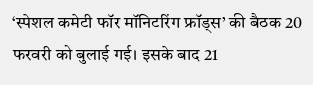‘स्पेशल कमेटी फॉर मॉनिटरिंग फ्रॉड्स’ की बैठक 20 फरवरी को बुलाई गई। इसके बाद 21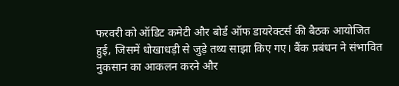फरवरी को ऑडिट कमेटी और बोर्ड ऑफ डायरेक्टर्स की बैठक आयोजित हुई, जिसमें धोखाधड़ी से जुड़े तथ्य साझा किए गए। बैंक प्रबंधन ने संभावित नुकसान का आकलन करने और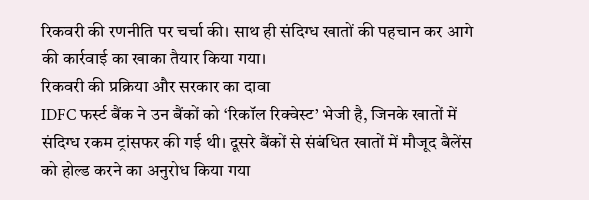रिकवरी की रणनीति पर चर्चा की। साथ ही संदिग्ध खातों की पहचान कर आगे की कार्रवाई का खाका तैयार किया गया।
रिकवरी की प्रक्रिया और सरकार का दावा
IDFC फर्स्ट बैंक ने उन बैंकों को ‘रिकॉल रिक्वेस्ट’ भेजी है, जिनके खातों में संदिग्ध रकम ट्रांसफर की गई थी। दूसरे बैंकों से संबंधित खातों में मौजूद बैलेंस को होल्ड करने का अनुरोध किया गया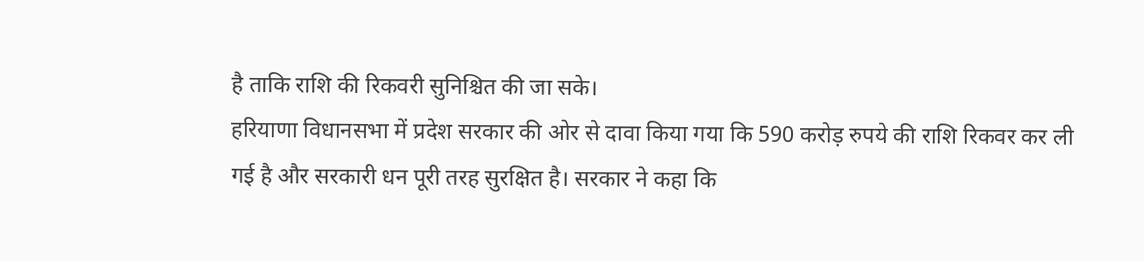है ताकि राशि की रिकवरी सुनिश्चित की जा सके।
हरियाणा विधानसभा में प्रदेश सरकार की ओर से दावा किया गया कि 590 करोड़ रुपये की राशि रिकवर कर ली गई है और सरकारी धन पूरी तरह सुरक्षित है। सरकार ने कहा कि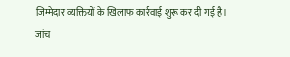जिम्मेदार व्यक्तियों के खिलाफ कार्रवाई शुरू कर दी गई है।
जांच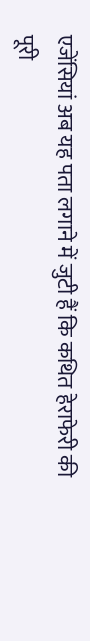एजेंसियां अब यह पता लगाने में जुटी हैं कि कथित हेराफेरी की पूरी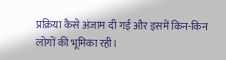प्रक्रिया कैसे अंजाम दी गई और इसमें किन-किन लोगों की भूमिका रही।